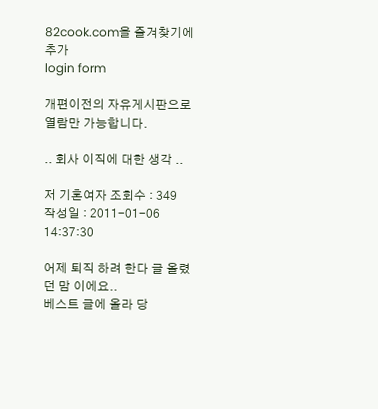82cook.com을 즐겨찾기에 추가
login form

개편이전의 자유게시판으로 열람만 가능합니다.

.. 회사 이직에 대한 생각 ..

저 기혼여자 조회수 : 349
작성일 : 2011-01-06 14:37:30

어제 퇴직 하려 한다 글 올렸던 맘 이에요..
베스트 글에 올라 당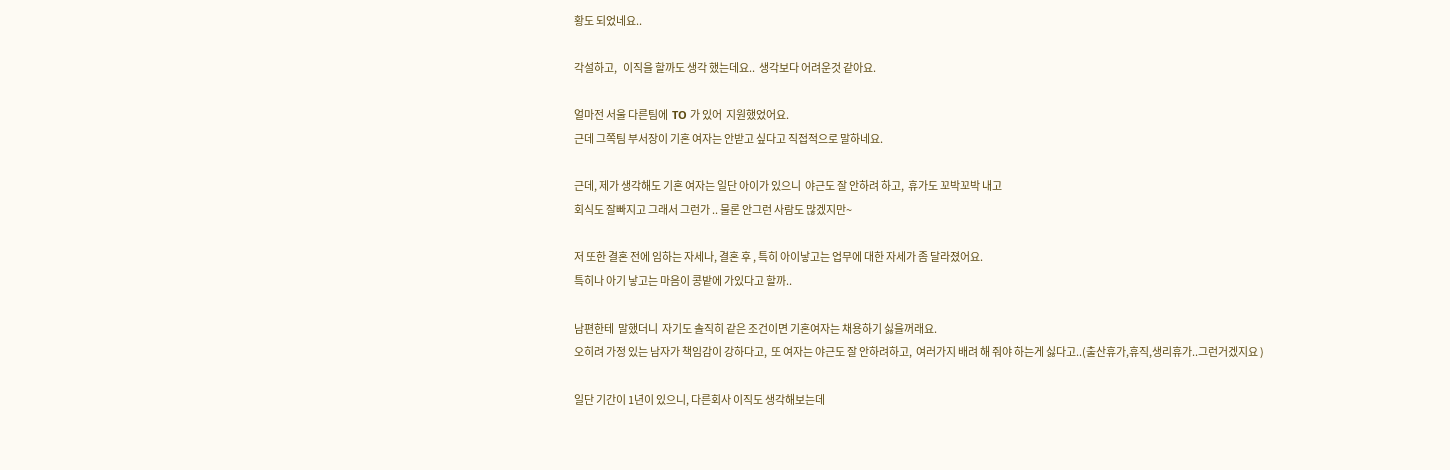황도 되었네요..

각설하고,   이직을 할까도 생각 했는데요..  생각보다 어려운것 같아요.

얼마전 서울 다른팀에  TO 가 있어  지원했었어요.
근데 그쪽팀 부서장이 기혼 여자는 안받고 싶다고 직접적으로 말하네요.

근데, 제가 생각해도 기혼 여자는 일단 아이가 있으니  야근도 잘 안하려 하고,  휴가도 꼬박꼬박 내고
회식도 잘빠지고 그래서 그런가 .. 물론 안그런 사람도 많겠지만~

저 또한 결혼 전에 임하는 자세나, 결혼 후 , 특히 아이낳고는 업무에 대한 자세가 좀 달라졌어요.
특히나 아기 낳고는 마음이 콩밭에 가있다고 할까..

남편한테  말했더니  자기도 솔직히 같은 조건이면 기혼여자는 채용하기 싫을꺼래요.
오히려 가정 있는 남자가 책임감이 강하다고,  또 여자는 야근도 잘 안하려하고,  여러가지 배려 해 줘야 하는게 싫다고..(출산휴가,휴직,생리휴가..그런거겠지요 )

일단 기간이 1년이 있으니, 다른회사 이직도 생각해보는데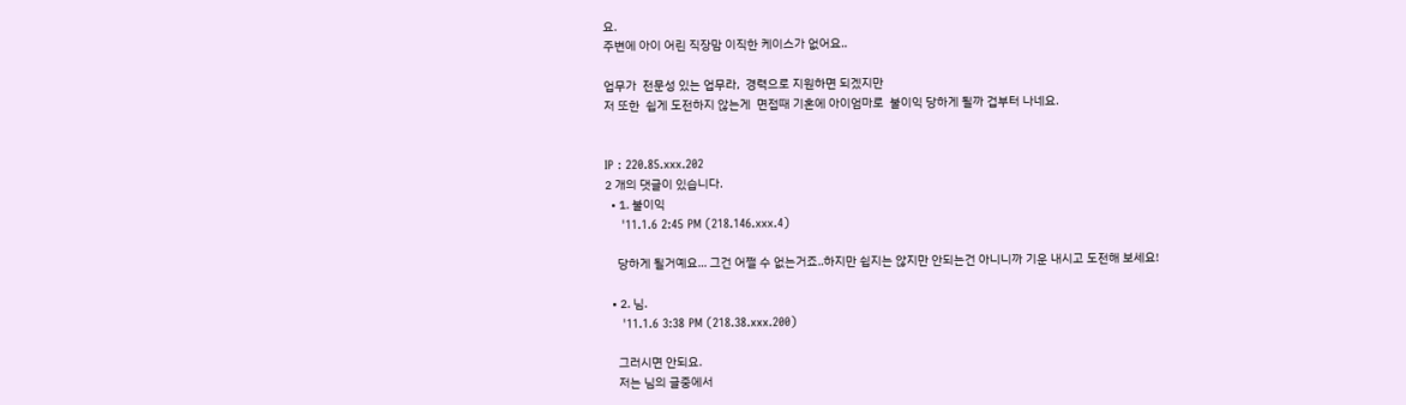요.
주변에 아이 어린 직장맘 이직한 케이스가 없어요..

업무가  전문성 있는 업무라,  경력으로 지원하면 되겠지만
저 또한  쉽게 도전하지 않는게  면접때 기혼에 아이엄마로  불이익 당하게 될까 겁부터 나네요.


IP : 220.85.xxx.202
2 개의 댓글이 있습니다.
  • 1. 불이익
    '11.1.6 2:45 PM (218.146.xxx.4)

    당하게 될거예요... 그건 어쩔 수 없는거죠..하지만 쉽지는 않지만 안되는건 아니니까 기운 내시고 도전해 보세요!

  • 2. 님.
    '11.1.6 3:38 PM (218.38.xxx.200)

    그러시면 안되요.
    저는 님의 글중에서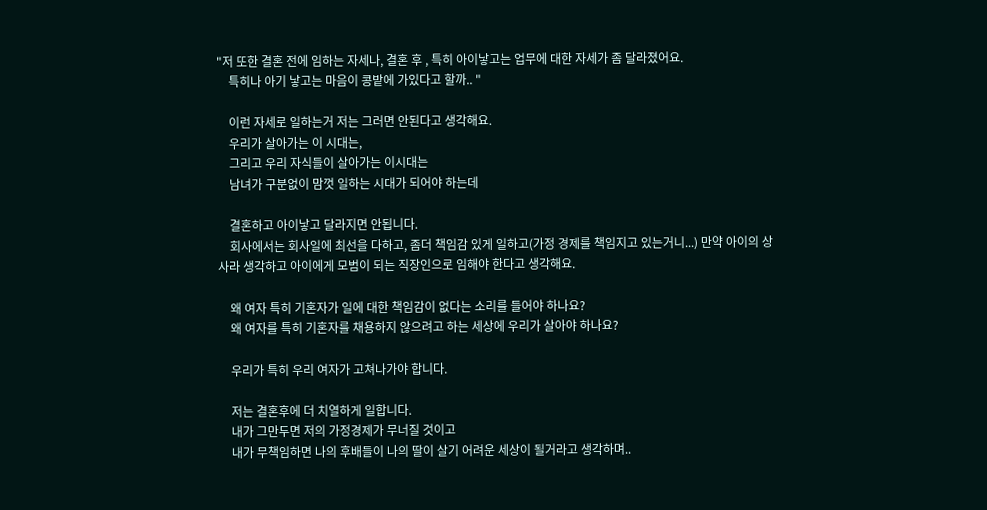"저 또한 결혼 전에 임하는 자세나, 결혼 후 , 특히 아이낳고는 업무에 대한 자세가 좀 달라졌어요.
    특히나 아기 낳고는 마음이 콩밭에 가있다고 할까.. "

    이런 자세로 일하는거 저는 그러면 안된다고 생각해요.
    우리가 살아가는 이 시대는,
    그리고 우리 자식들이 살아가는 이시대는
    남녀가 구분없이 맘껏 일하는 시대가 되어야 하는데

    결혼하고 아이낳고 달라지면 안됩니다.
    회사에서는 회사일에 최선을 다하고, 좀더 책임감 있게 일하고(가정 경제를 책임지고 있는거니...) 만약 아이의 상사라 생각하고 아이에게 모범이 되는 직장인으로 임해야 한다고 생각해요.

    왜 여자 특히 기혼자가 일에 대한 책임감이 없다는 소리를 들어야 하나요?
    왜 여자를 특히 기혼자를 채용하지 않으려고 하는 세상에 우리가 살아야 하나요?

    우리가 특히 우리 여자가 고쳐나가야 합니다.

    저는 결혼후에 더 치열하게 일합니다.
    내가 그만두면 저의 가정경제가 무너질 것이고
    내가 무책임하면 나의 후배들이 나의 딸이 살기 어려운 세상이 될거라고 생각하며..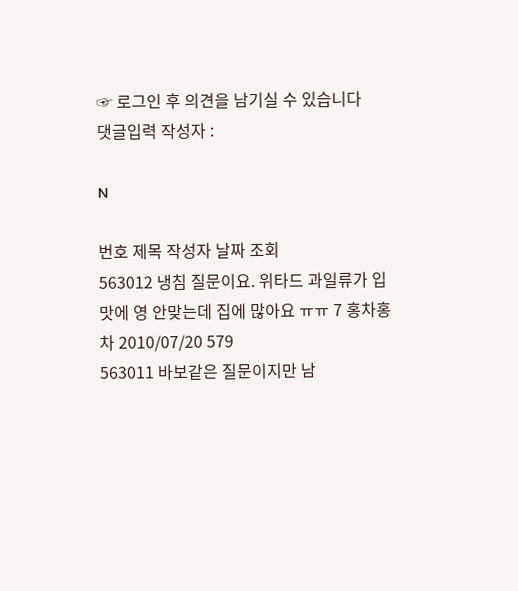☞ 로그인 후 의견을 남기실 수 있습니다
댓글입력 작성자 :

N

번호 제목 작성자 날짜 조회
563012 냉침 질문이요. 위타드 과일류가 입맛에 영 안맞는데 집에 많아요 ㅠㅠ 7 홍차홍차 2010/07/20 579
563011 바보같은 질문이지만 남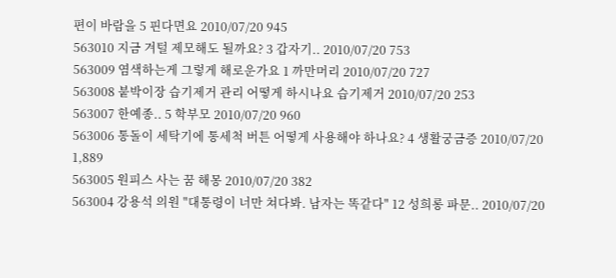편이 바람을 5 핀다면요 2010/07/20 945
563010 지금 겨털 제모해도 될까요? 3 갑자기.. 2010/07/20 753
563009 염색하는게 그렇게 해로운가요 1 까만머리 2010/07/20 727
563008 붙박이장 습기제거 관리 어떻게 하시나요 습기제거 2010/07/20 253
563007 한예종.. 5 학부모 2010/07/20 960
563006 통돌이 세탁기에 통세척 버튼 어떻게 사용해야 하나요? 4 생활궁금증 2010/07/20 1,889
563005 원피스 사는 꿈 해몽 2010/07/20 382
563004 강용석 의원 "대통령이 너만 쳐다봐. 남자는 똑같다" 12 성희롱 파문.. 2010/07/20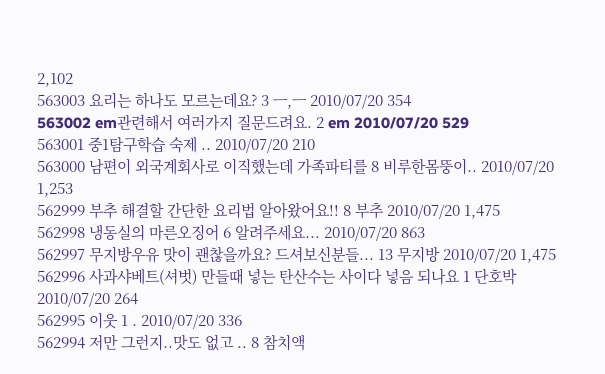2,102
563003 요리는 하나도 모르는데요? 3 ㅡ,ㅡ 2010/07/20 354
563002 em관련해서 여러가지 질문드려요. 2 em 2010/07/20 529
563001 중1탐구학습 숙제 .. 2010/07/20 210
563000 남편이 외국계회사로 이직했는데 가족파티를 8 비루한몸뚱이.. 2010/07/20 1,253
562999 부추 해결할 간단한 요리법 알아왔어요!! 8 부추 2010/07/20 1,475
562998 냉동실의 마른오징어 6 알려주세요... 2010/07/20 863
562997 무지방우유 맛이 괜찮을까요? 드셔보신분들... 13 무지방 2010/07/20 1,475
562996 사과샤베트(셔벗) 만들때 넣는 탄산수는 사이다 넣음 되나요 1 단호박 2010/07/20 264
562995 이웃 1 . 2010/07/20 336
562994 저만 그런지..맛도 없고 .. 8 참치액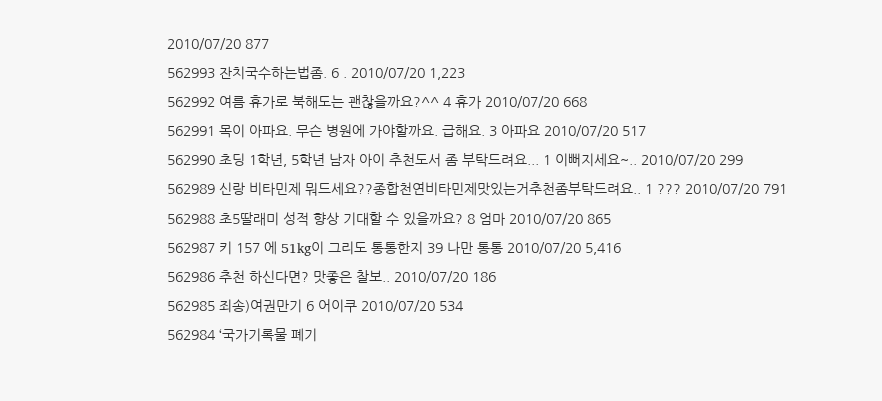2010/07/20 877
562993 잔치국수하는법좀. 6 . 2010/07/20 1,223
562992 여름 휴가로 북해도는 괜찮을까요?^^ 4 휴가 2010/07/20 668
562991 목이 아파요. 무슨 병원에 가야할까요. 급해요. 3 아파요 2010/07/20 517
562990 초딩 1학년, 5학년 남자 아이 추천도서 좀 부탁드려요... 1 이뻐지세요~.. 2010/07/20 299
562989 신랑 비타민제 뭐드세요??종합천연비타민제맛있는거추천좀부탁드려요.. 1 ??? 2010/07/20 791
562988 초5딸래미 성적 향상 기대할 수 있을까요? 8 엄마 2010/07/20 865
562987 키 157 에 51kg이 그리도 통통한지 39 나만 통통 2010/07/20 5,416
562986 추천 하신다면? 맛좋은 찰보.. 2010/07/20 186
562985 죄송)여권만기 6 어이쿠 2010/07/20 534
562984 ‘국가기록물 폐기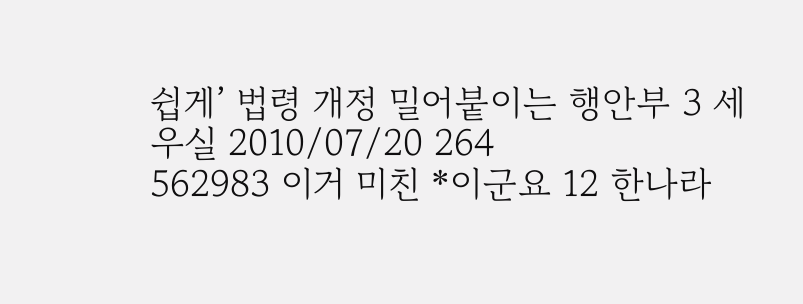쉽게’ 법령 개정 밀어붙이는 행안부 3 세우실 2010/07/20 264
562983 이거 미친 *이군요 12 한나라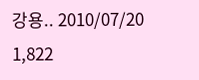강용.. 2010/07/20 1,822